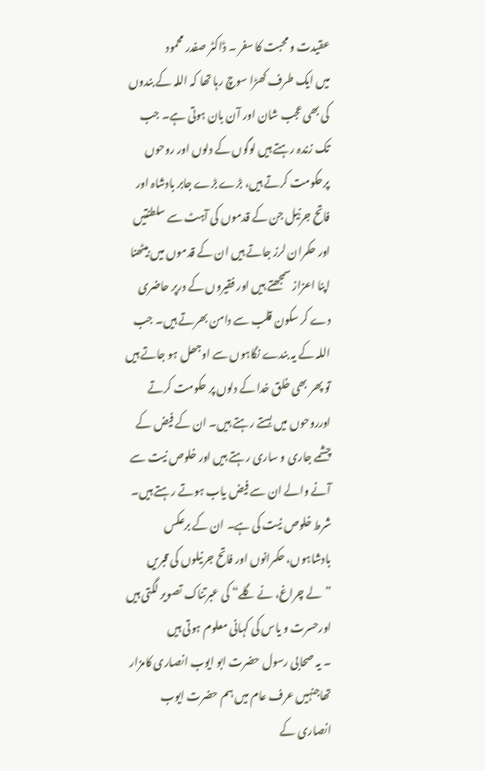عقیدت و محبت کا سفر ۔ ڈاکٹر صفدر محمود
میں ایک طرف کھڑا سوچ رہا تھا کہ اللہ کے بندوں کی بھی عجب شان اور آن بان ہوتی ہے۔ جب تک زندہ رہتے ہیں لوگوں کے دلوں اور روحوں پرحکومت کرتے ہیں، بڑے بڑے جابر بادشاہ اور فاتح جرنیل جن کے قدموں کی آہٹ سے سلطنتیں اور حکمران لرز جاتے ہیں ان کے قدموں میں بیٹھنا اپنا اعزاز سمجھتے ہیں اور فقیروں کے درپر حاضری دے کر سکون قلب سے دامن بھرتے ہیں۔ جب اللہ کے یہ بندے نگاہوں سے اوجھل ہو جاتے ہیں تو پھر بھی خلق خدا کے دلوں پر حکومت کرتے اورروحوں میں بستے رہتے ہیں۔ ان کے فیض کے چشمے جاری و ساری رہتے ہیں اور خلوص نیت سے آنے والے ان سے فیض یاب ہوتے رہتے ہیں۔ شرط خلوص نیت کی ہے۔ ان کے برعکس بادشاہوں، حکمرانوں اور فاتح جرنیلوں کی قبریں ”لے چراغ، نے گلے“ کی عبرتناک تصویر لگتی ہیں اورحسرت و یاس کی کہانی معلوم ہوتی ہیں
۔ یہ صحابی رسول حضرت ابو ایوب انصاری کامزار تھاجنہیں عرف عام میں ہم حضرت ایوب انصاری کے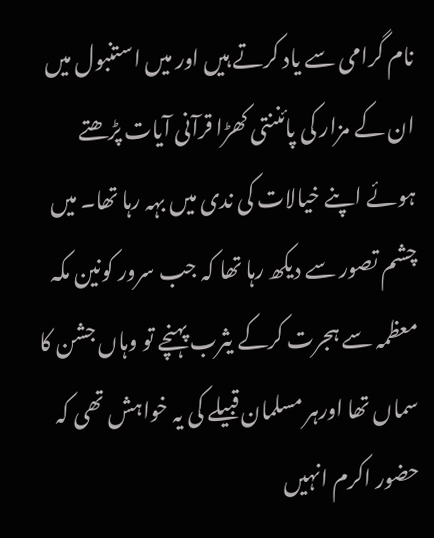نام گرامی سے یاد کرتے ہیں اور میں استنبول میں ان کے مزار کی پائننتی کھڑا قرآنی آیات پڑھتے ہوئے اپنے خیالات کی ندی میں بہہ رہا تھا۔ میں چشم تصور سے دیکھ رہا تھا کہ جب سرور کونین مکہ معظمہ سے ہجرت کرکے یثرب پہنچے تو وہاں جشن کا سماں تھا اورہر مسلمان قبیلے کی یہ خواہش تھی کہ حضور اکرم انہیں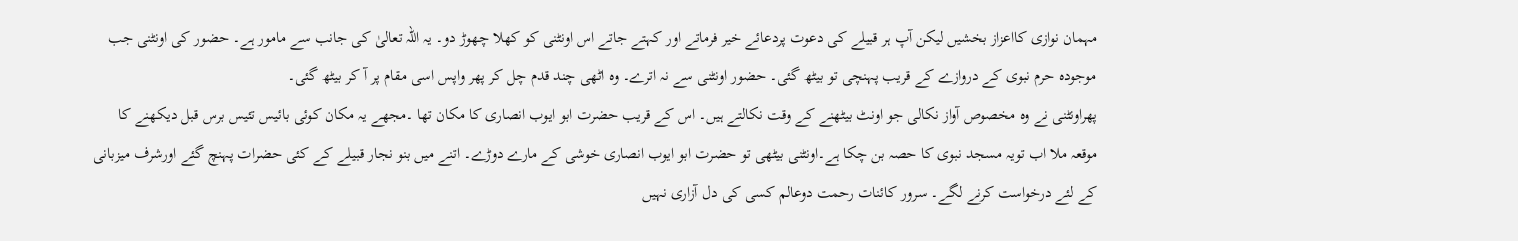مہمان نوازی کااعزاز بخشیں لیکن آپ ہر قبیلے کی دعوت پردعائے خیر فرماتے اور کہتے جاتے اس اونٹنی کو کھلا چھوڑ دو۔ یہ اللہ تعالیٰ کی جانب سے مامور ہے۔ حضور کی اونٹنی جب موجودہ حرم نبوی کے دروازے کے قریب پہنچی تو بیٹھ گئی۔ حضور اونٹنی سے نہ اترے۔ وہ اٹھی چند قدم چل کر پھر واپس اسی مقام پر آ کر بیٹھ گئی۔
پھراونٹنی نے وہ مخصوص آواز نکالی جو اونٹ بیٹھنے کے وقت نکالتے ہیں۔ اس کے قریب حضرت ابو ایوب انصاری کا مکان تھا ۔مجھے یہ مکان کوئی بائیس تئیس برس قبل دیکھنے کا موقعہ ملا اب تویہ مسجد نبوی کا حصہ بن چکا ہے۔اونٹنی بیٹھی تو حضرت ابو ایوب انصاری خوشی کے مارے دوڑے۔ اتنے میں بنو نجار قبیلے کے کئی حضرات پہنچ گئے اورشرف میزبانی کے لئے درخواست کرنے لگے۔ سرور کائنات رحمت دوعالم کسی کی دل آزاری نہیں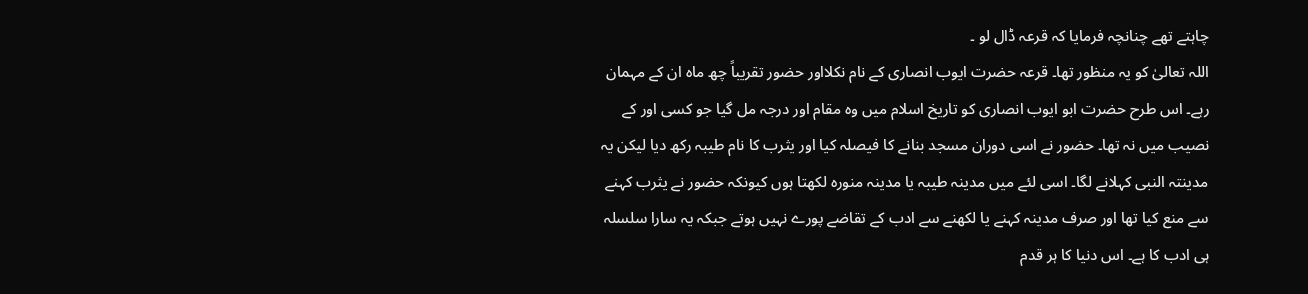چاہتے تھے چنانچہ فرمایا کہ قرعہ ڈال لو ۔
اللہ تعالیٰ کو یہ منظور تھا۔ قرعہ حضرت ایوب انصاری کے نام نکلااور حضور تقریباً چھ ماہ ان کے مہمان رہے۔ اس طرح حضرت ابو ایوب انصاری کو تاریخ اسلام میں وہ مقام اور درجہ مل گیا جو کسی اور کے نصیب میں نہ تھا۔ حضور نے اسی دوران مسجد بنانے کا فیصلہ کیا اور یثرب کا نام طیبہ رکھ دیا لیکن یہ مدینتہ النبی کہلانے لگا۔ اسی لئے میں مدینہ طیبہ یا مدینہ منورہ لکھتا ہوں کیونکہ حضور نے یثرب کہنے سے منع کیا تھا اور صرف مدینہ کہنے یا لکھنے سے ادب کے تقاضے پورے نہیں ہوتے جبکہ یہ سارا سلسلہ ہی ادب کا ہے۔ اس دنیا کا ہر قدم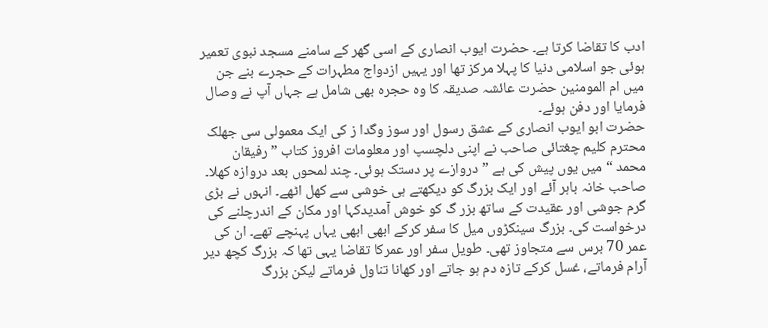ادب کا تقاضا کرتا ہے۔ حضرت ایوب انصاری کے اسی گھر کے سامنے مسجد نبوی تعمیر ہوئی جو اسلامی دنیا کا پہلا مرکز تھا اور یہیں ازدواج مطہرات کے حجرے بنے جن میں ام المومنین حضرت عائشہ صدیقہ کا وہ حجرہ بھی شامل ہے جہاں آپ نے وصال فرمایا اور دفن ہوئے۔
حضرت ابو ایوب انصاری کے عشق رسول اور سوز وگدا ز کی ایک معمولی سی جھلک محترم کلیم چغتائی صاحب نے اپنی دلچسپ اور معلومات افروز کتاب ”رفیقان محمد “ میں یوں پیش کی ہے ”دروازے پر دستک ہوئی۔ چند لمحوں بعد دروازہ کھلا۔ صاحب خانہ باہر آئے اور ایک بزرگ کو دیکھتے ہی خوشی سے کھل اٹھے۔ انہوں نے بڑی گرم جوشی اور عقیدت کے ساتھ بزر گ کو خوش آمدیدکہا اور مکان کے اندرچلنے کی درخواست کی۔ بزرگ سینکڑوں میل کا سفر کرکے ابھی ابھی یہاں پہنچے تھے۔ ان کی عمر 70 برس سے متجاوز تھی۔ طویل سفر اور عمرکا تقاضا یہی تھا کہ بزرگ کچھ دیر آرام فرماتے، غسل کرکے تازہ دم ہو جاتے اور کھانا تناول فرماتے لیکن بزرگ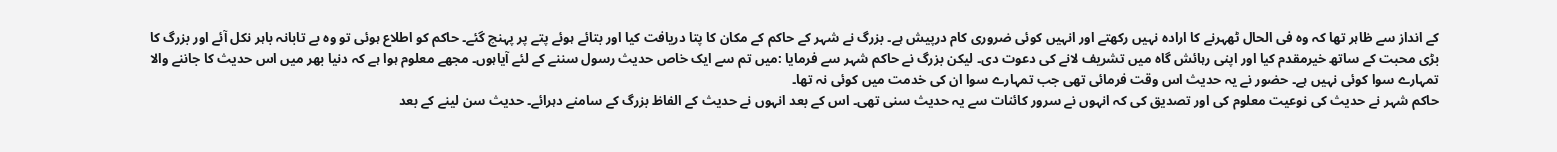کے انداز سے ظاہر تھا کہ وہ فی الحال ٹھہرنے کا ارادہ نہیں رکھتے اور انہیں کوئی ضروری کام درپیش ہے۔ بزرگ نے شہر کے حاکم کے مکان کا پتا دریافت کیا اور بتائے ہوئے پتے پر پہنچ گئے۔ حاکم کو اطلاع ہوئی تو وہ بے تابانہ باہر نکل آئے اور بزرگ کا بڑی محبت کے ساتھ خیرمقدم کیا اور اپنی رہائش گاہ میں تشریف لانے کی دعوت دی۔ لیکن بزرگ نے حاکم شہر سے فرمایا :میں تم سے ایک خاص حدیث رسول سننے کے لئے آیاہوں۔ مجھے معلوم ہوا ہے کہ دنیا بھر میں اس حدیث کا جاننے والا تمہارے سوا کوئی نہیں ہے۔ حضور نے یہ حدیث اس وقت فرمائی تھی جب تمہارے سوا ان کی خدمت میں کوئی نہ تھا۔
حاکم شہر نے حدیث کی نوعیت معلوم کی اور تصدیق کی کہ انہوں نے سرور کائنات سے یہ حدیث سنی تھی۔ اس کے بعد انہوں نے حدیث کے الفاظ بزرگ کے سامنے دہرائے۔ حدیث سن لینے کے بعد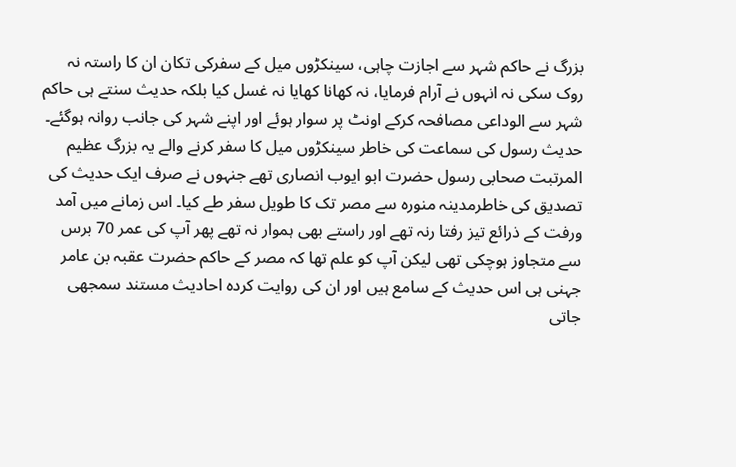بزرگ نے حاکم شہر سے اجازت چاہی، سینکڑوں میل کے سفرکی تکان ان کا راستہ نہ روک سکی نہ انہوں نے آرام فرمایا، نہ کھانا کھایا نہ غسل کیا بلکہ حدیث سنتے ہی حاکم شہر سے الوداعی مصافحہ کرکے اونٹ پر سوار ہوئے اور اپنے شہر کی جانب روانہ ہوگئے۔ حدیث رسول کی سماعت کی خاطر سینکڑوں میل کا سفر کرنے والے یہ بزرگ عظیم المرتبت صحابی رسول حضرت ابو ایوب انصاری تھے جنہوں نے صرف ایک حدیث کی تصدیق کی خاطرمدینہ منورہ سے مصر تک کا طویل سفر طے کیا۔ اس زمانے میں آمد ورفت کے ذرائع تیز رفتا رنہ تھے اور راستے بھی ہموار نہ تھے پھر آپ کی عمر 70 برس سے متجاوز ہوچکی تھی لیکن آپ کو علم تھا کہ مصر کے حاکم حضرت عقبہ بن عامر جہنی ہی اس حدیث کے سامع ہیں اور ان کی روایت کردہ احادیث مستند سمجھی جاتی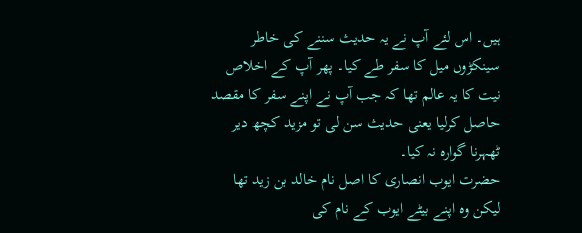ہیں۔ اس لئے آپ نے یہ حدیث سننے کی خاطر سینکڑوں میل کا سفر طے کیا۔ پھر آپ کے اخلاص نیت کا یہ عالم تھا کہ جب آپ نے اپنے سفر کا مقصد حاصل کرلیا یعنی حدیث سن لی تو مزید کچھ دیر ٹھہرنا گوارہ نہ کیا۔
حضرت ایوب انصاری کا اصل نام خالد بن زید تھا لیکن وہ اپنے بیٹے ایوب کے نام کی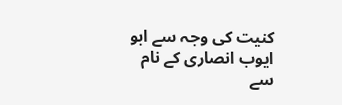کنیت کی وجہ سے ابو ایوب انصاری کے نام سے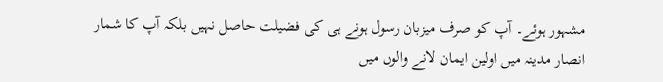مشہور ہوئے۔ آپ کو صرف میزبان رسول ہونے ہی کی فضیلت حاصل نہیں بلکہ آپ کا شمار انصار مدینہ میں اولین ایمان لانے والوں میں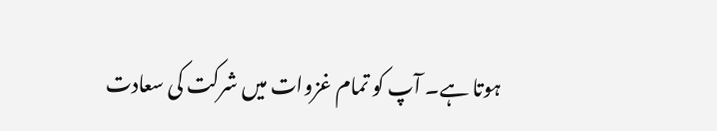ہوتا ہے۔ آپ کو تمام غزوات میں شرکت کی سعادت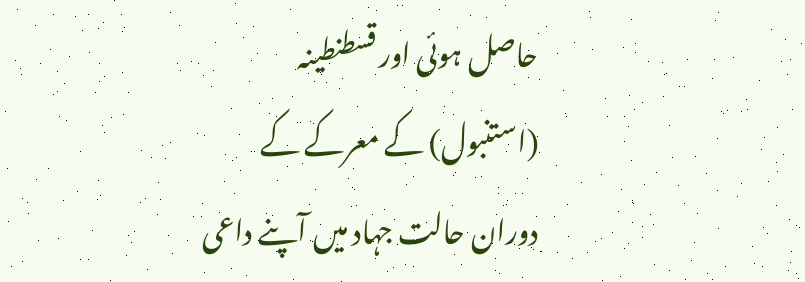حاصل ہوئی اور قسطنطینہ (استنبول) کے معرکے کے دوران حالت جہاد میں آپنے داعی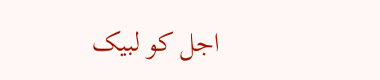اجل کو لبیک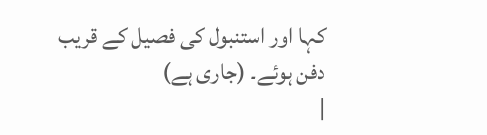کہا اور استنبول کی فصیل کے قریب دفن ہوئے۔ (جاری ہے)
|